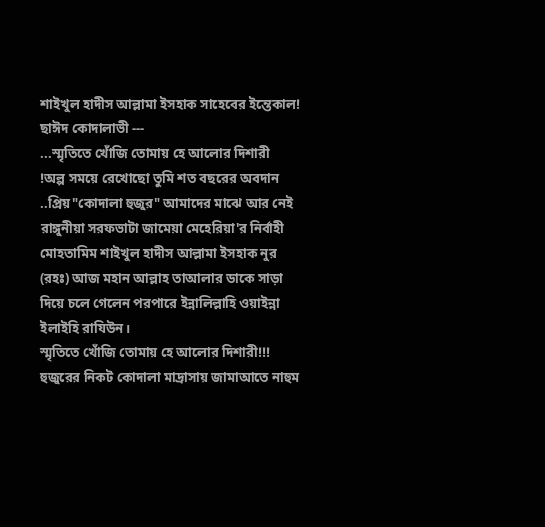শাইখুল হাদীস আল্লামা ইসহাক সাহেবের ইন্তেকাল!
ছাঈদ কোদালাভী ---
...স্মৃতিতে খোঁজি তোমায় হে আলোর দিশারী
!অল্প সময়ে রেখোছো তুমি শত বছরের অবদান
..প্রিয়"কোদালা হুজুর" আমাদের মাঝে আর নেই
রাঙ্গুনীয়া সরফভাটা জামেয়া মেহেরিয়া'র নির্বাহী মোহতামিম শাইখুল হাদীস আল্লামা ইসহাক নুর (রহঃ) আজ মহান আল্লাহ তাআলার ডাকে সাড়া দিয়ে চলে গেলেন পরপারে ইন্নালিল্লাহি ওয়াইন্না ইলাইহি রাযিউন।
স্মৃতিতে খোঁজি তোমায় হে আলোর দিশারী!!!
হুজুরের নিকট কোদালা মাদ্রাসায় জামাআতে নাহুম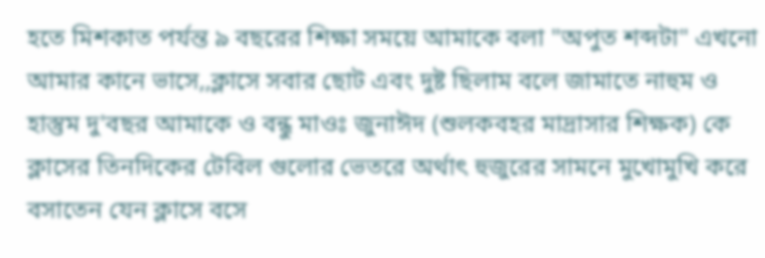হতে মিশকাত পর্যন্ত ৯ বছরের শিক্ষা সময়ে আমাকে বলা "অপুত শব্দটা" এখনো আমার কানে ভাসে,,ক্লাসে সবার ছোট এবং দুষ্ট ছিলাম বলে জামাতে নাহুম ও হাস্তুম দু'বছর আমাকে ও বন্ধু মাওঃ জুনাঈদ (শুলকবহর মাদ্রাসার শিক্ষক) কে ক্লাসের তিনদিকের টেবিল গুলোর ভেতরে অর্থাৎ হুজুরের সামনে মুখোমুখি করে বসাতেন যেন ক্লাসে বসে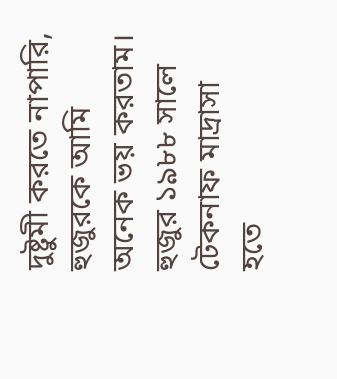দুষ্টুমী করতে নাপারি, হুজুরকে আমি অনেক ভয় করতাম।
হুজুর ১৯৮৮ সালে টেকনাফ মাদ্রাসা হতে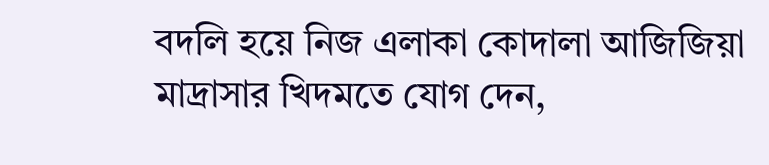বদলি হয়ে নিজ এলাকা কোদালা আজিজিয়া মাদ্রাসার খিদমতে যোগ দেন,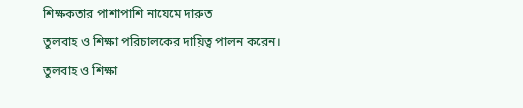শিক্ষকতার পাশাপাশি নাযেমে দারুত
তুলবাহ ও শিক্ষা পরিচালকের দায়িত্ব পালন করেন।
তুলবাহ ও শিক্ষা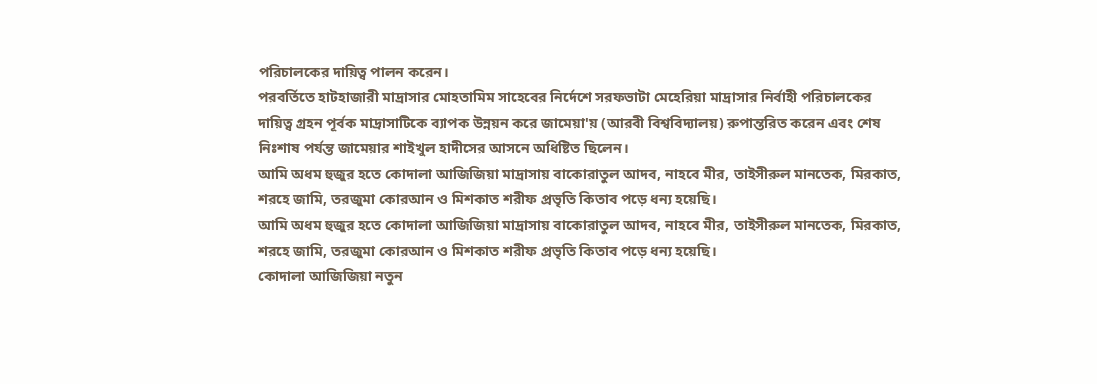পরিচালকের দায়িত্ব পালন করেন।
পরবর্তিতে হাটহাজারী মাদ্রাসার মোহতামিম সাহেবের নির্দেশে সরফভাটা মেহেরিয়া মাদ্রাসার নির্বাহী পরিচালকের দায়িত্ব গ্রহন পূর্বক মাদ্রাসাটিকে ব্যাপক উন্নয়ন করে জামেয়া'য় (আরবী বিশ্ববিদ্যালয়) রুপান্তরিত করেন এবং শেষ নিঃশাষ পর্যন্ত জামেয়ার শাইখুল হাদীসের আসনে অধিষ্টিত ছিলেন।
আমি অধম হুজুর হতে কোদালা আজিজিয়া মাদ্রাসায় বাকোরাতুল আদব, নাহবে মীর, তাইসীরুল মানতেক, মিরকাত, শরহে জামি, তরজুমা কোরআন ও মিশকাত শরীফ প্রভৃতি কিতাব পড়ে ধন্য হয়েছি।
আমি অধম হুজুর হতে কোদালা আজিজিয়া মাদ্রাসায় বাকোরাতুল আদব, নাহবে মীর, তাইসীরুল মানতেক, মিরকাত, শরহে জামি, তরজুমা কোরআন ও মিশকাত শরীফ প্রভৃতি কিতাব পড়ে ধন্য হয়েছি।
কোদালা আজিজিয়া নতুন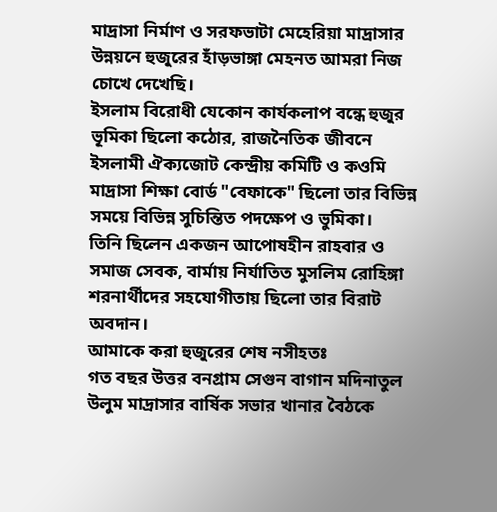মাদ্রাসা নির্মাণ ও সরফভাটা মেহেরিয়া মাদ্রাসার উন্নয়নে হুজুরের হাঁড়ভাঙ্গা মেহনত আমরা নিজ চোখে দেখেছি।
ইসলাম বিরোধী যেকোন কার্যকলাপ বন্ধে হুজুর ভূমিকা ছিলো কঠোর, রাজনৈতিক জীবনে ইসলামী ঐক্যজোট কেন্দ্রীয় কমিটি ও কওমি মাদ্রাসা শিক্ষা বোর্ড "বেফাকে" ছিলো তার বিভিন্ন সময়ে বিভিন্ন সুচিন্তিত পদক্ষেপ ও ভুমিকা।
তিনি ছিলেন একজন আপোষহীন রাহবার ও সমাজ সেবক, বার্মায় নির্যাতিত মুসলিম রোহিঙ্গা শরনার্থীদের সহযোগীতায় ছিলো তার বিরাট অবদান।
আমাকে করা হুজুরের শেষ নসীহতঃ
গত বছর উত্তর বনগ্রাম সেগুন বাগান মদিনাতুল উলুম মাদ্রাসার বার্ষিক সভার খানার বৈঠকে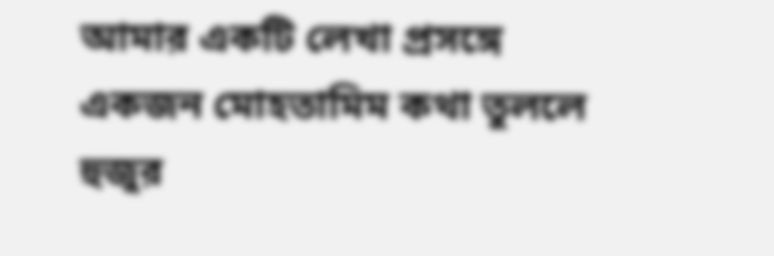আমার একটি লেখা প্রসঙ্গে একজন মোহতামিম কথা তুললে হুজুর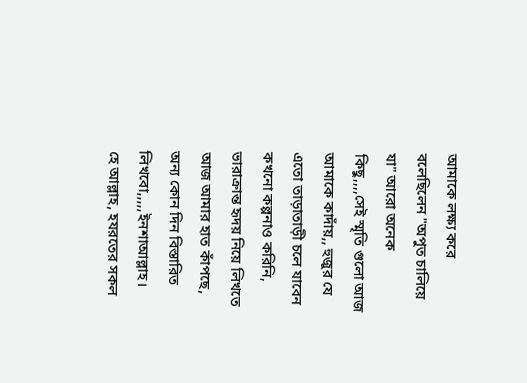আমাকে লক্ষ্য করে বলেছিলেন "অপুত চালিয়ে যা" আরো অনেক কিছু,,,,সেই স্মৃতি গুলো আজ আমাকে কাদাঁয়,, হুজুর যে এতো তাড়াতাড়ী চলে যাবেন কখনো কল্পনাও করিনি, ভারাক্রান্ত হৃদয় নিয়ে লিখতে আজ আমার হাত কাঁপছে, অন্য কোন দিন বিস্তারিত লিখবো,,,,,ইনশাআল্লাহ।
হে আল্লাহ, হযরতের সকল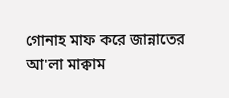গোনাহ মাফ করে জান্নাতের আ'লা মাক্বাম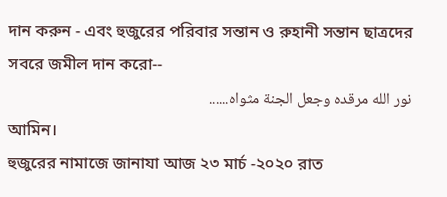দান করুন - এবং হুজুরের পরিবার সন্তান ও রুহানী সন্তান ছাত্রদের সবরে জমীল দান করো--
نور الله مرقده وجعل الجنة مثواه......
আমিন।
হুজুরের নামাজে জানাযা আজ ২৩ মার্চ -২০২০ রাত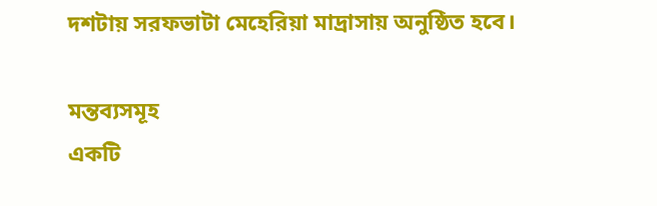দশটায় সরফভাটা মেহেরিয়া মাদ্রাসায় অনুষ্ঠিত হবে।

মন্তব্যসমূহ
একটি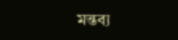মন্তব্য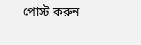পোস্ট করুন